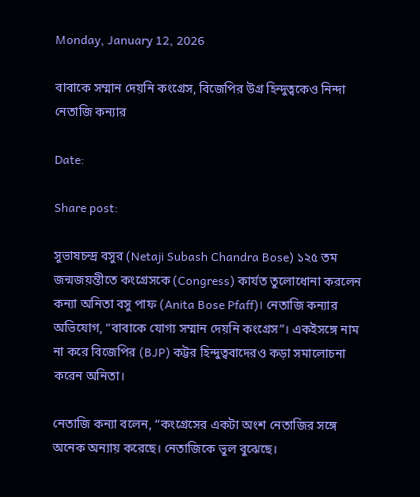Monday, January 12, 2026

বাবাকে সম্মান দেয়নি কংগ্রেস, বিজেপির উগ্র হিন্দুত্বকেও নিন্দা নেতাজি কন্যার

Date:

Share post:

সুভাষচন্দ্র বসুর (Netaji Subash Chandra Bose) ১২৫ তম জন্মজয়ন্তীতে কংগ্রেসকে (Congress) কার্যত তুলোধোনা করলেন কন্যা অনিতা বসু পাফ (Anita Bose Pfaff)। নেতাজি কন্যার অভিযোগ, “বাবাকে যোগ্য সম্মান দেয়নি কংগ্রেস”। একইসঙ্গে নাম না করে বিজেপির (BJP) কট্টর হিন্দুত্ববাদেরও কড়া সমালোচনা করেন অনিতা।

নেতাজি কন্যা বলেন, “কংগ্রেসের একটা অংশ নেতাজির সঙ্গে অনেক অন্যায় করেছে। নেতাজিকে ভুল বুঝেছে।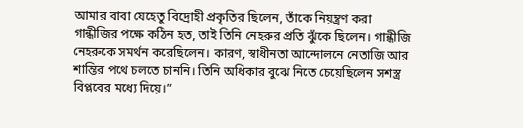আমার বাবা যেহেতু বিদ্রোহী প্রকৃতির ছিলেন, তাঁকে নিয়ন্ত্রণ করা গান্ধীজির পক্ষে কঠিন হত, তাই তিনি নেহরুর প্রতি ঝুঁকে ছিলেন। গান্ধীজি নেহরুকে সমর্থন করেছিলেন। কারণ, স্বাধীনতা আন্দোলনে নেতাজি আর শান্তির পথে চলতে চাননি। তিনি অধিকার বুঝে নিতে চেয়েছিলেন সশস্ত্র বিপ্লবের মধ্যে দিয়ে।”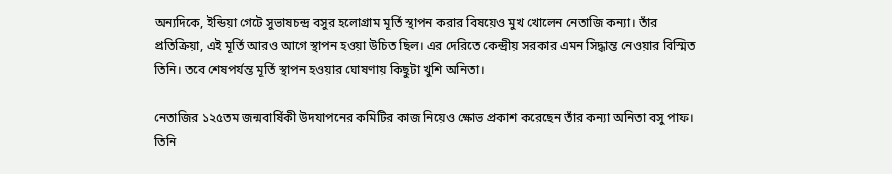অন্যদিকে, ইন্ডিয়া গেটে সুভাষচন্দ্র বসুর হলোগ্রাম মূর্তি স্থাপন করার বিষয়েও মুখ খোলেন নেতাজি কন্যা। তাঁর প্রতিক্রিয়া, এই মূর্তি আরও আগে স্থাপন হওয়া উচিত ছিল। এর দেরিতে কেন্দ্রীয় সরকার এমন সিদ্ধান্ত নেওয়ার বিস্মিত তিনি। তবে শেষপর্যন্ত মূর্তি স্থাপন হওয়ার ঘোষণায় কিছুটা খুশি অনিতা।

নেতাজির ১২৫তম জন্মবার্ষিকী উদযাপনের কমিটির কাজ নিয়েও ক্ষোভ প্রকাশ করেছেন তাঁর কন্যা অনিতা বসু পাফ।
তিনি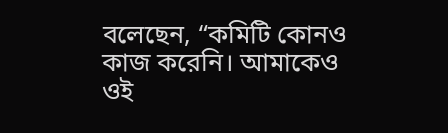বলেছেন, “কমিটি কোনও কাজ করেনি। আমাকেও ওই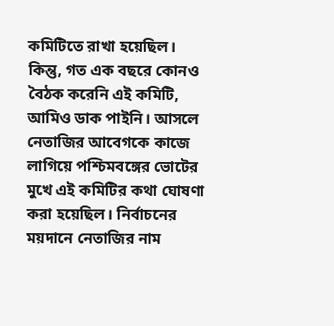কমিটিতে রাখা হয়েছিল। কিন্তু, গত এক বছরে কোনও বৈঠক করেনি এই কমিটি, আমিও ডাক পাইনি। আসলে নেতাজির আবেগকে কাজে লাগিয়ে পশ্চিমবঙ্গের ভোটের মুখে এই কমিটির কথা ঘোষণা করা হয়েছিল। নির্বাচনের ময়দানে নেতাজির নাম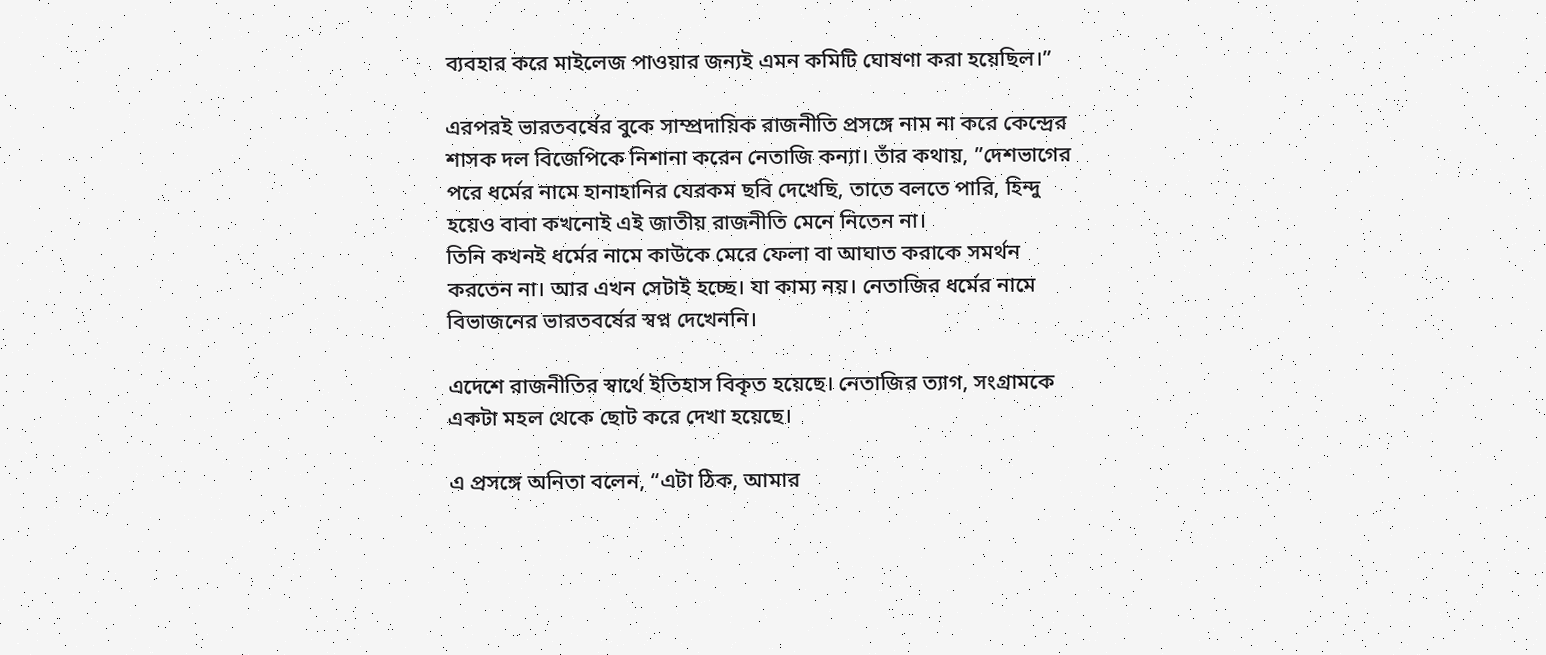ব্যবহার করে মাইলেজ পাওয়ার জন্যই এমন কমিটি ঘোষণা করা হয়েছিল।”

এরপরই ভারতবর্ষের বুকে সাম্প্রদায়িক রাজনীতি প্রসঙ্গে নাম না করে কেন্দ্রের শাসক দল বিজেপিকে নিশানা করেন নেতাজি কন্যা। তাঁর কথায়, ”দেশভাগের পরে ধর্মের নামে হানাহানির যেরকম ছবি দেখেছি, তাতে বলতে পারি, হিন্দু হয়েও বাবা কখনোই এই জাতীয় রাজনীতি মেনে নিতেন না।
তিনি কখনই ধর্মের নামে কাউকে মেরে ফেলা বা আঘাত করাকে সমর্থন করতেন না। আর এখন সেটাই হচ্ছে। যা কাম্য নয়। নেতাজির ধর্মের নামে বিভাজনের ভারতবর্ষের স্বপ্ন দেখেননি।

এদেশে রাজনীতির স্বার্থে ইতিহাস বিকৃত হয়েছে। নেতাজির ত্যাগ, সংগ্রামকে একটা মহল থেকে ছোট করে দেখা হয়েছে।

এ প্রসঙ্গে অনিতা বলেন, “এটা ঠিক, আমার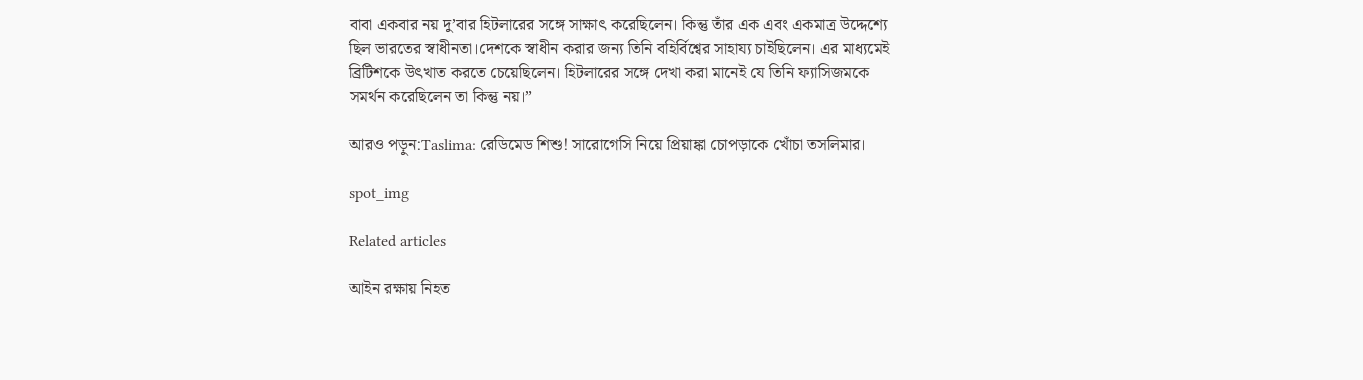বাবা একবার নয় দু’বার হিটলারের সঙ্গে সাক্ষাৎ করেছিলেন। কিন্তু তাঁর এক এবং একমাত্র উদ্দেশ্যে ছিল ভারতের স্বাধীনতা।দেশকে স্বাধীন করার জন্য তিনি বহির্বিশ্বের সাহায্য চাইছিলেন। এর মাধ্যমেই ব্রিটিশকে উৎখাত করতে চেয়েছিলেন। হিটলারের সঙ্গে দেখা করা মানেই যে তিনি ফ্যাসিজমকে সমর্থন করেছিলেন তা কিন্তু নয়।”

আরও পড়ুন:Taslima: রেডিমেড শিশু! সারোগেসি নিয়ে প্রিয়াঙ্কা চোপড়াকে খোঁচা তসলিমার।

spot_img

Related articles

আইন রক্ষায় নিহত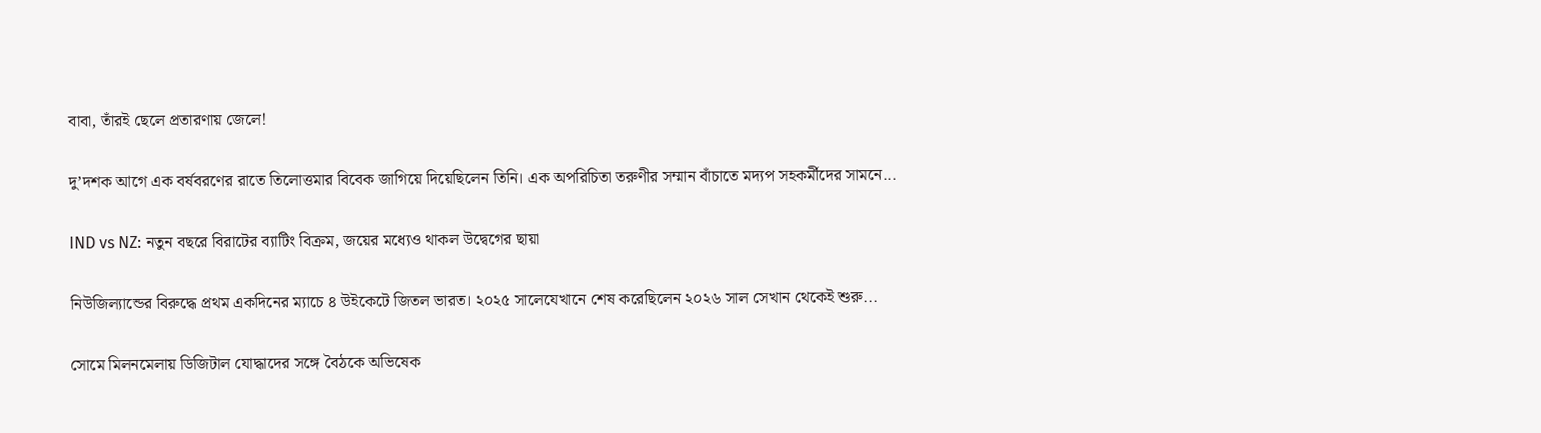বাবা, তাঁরই ছেলে প্রতারণায় জেলে!

দু’দশক আগে এক বর্ষবরণের রাতে তিলোত্তমার বিবেক জাগিয়ে দিয়েছিলেন তিনি। এক অপরিচিতা তরুণীর সম্মান বাঁচাতে মদ্যপ সহকর্মীদের সামনে...

IND vs NZ: নতুন বছরে বিরাটের ব্যাটিং বিক্রম, জয়ের মধ্যেও থাকল উদ্বেগের ছায়া

নিউজিল্যান্ডের বিরুদ্ধে প্রথম একদিনের ম্যাচে ৪ উইকেটে জিতল ভারত। ২০২৫ সালেযেখানে শেষ করেছিলেন ২০২৬ সাল সেখান থেকেই শুরু...

সোমে মিলনমেলায় ডিজিটাল যোদ্ধাদের সঙ্গে বৈঠকে অভিষেক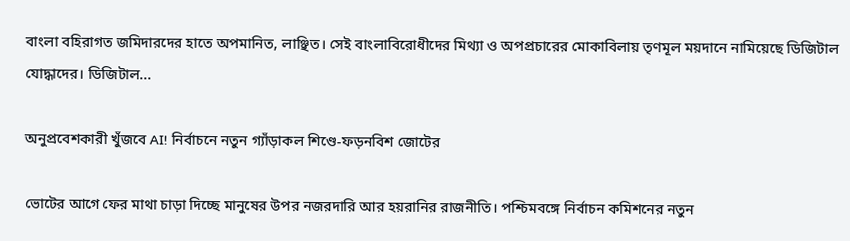বাংলা বহিরাগত জমিদারদের হাতে অপমানিত, লাঞ্ছিত। সেই বাংলাবিরোধীদের মিথ্যা ও অপপ্রচারের মোকাবিলায় তৃণমূল ময়দানে নামিয়েছে ডিজিটাল যোদ্ধাদের। ডিজিটাল...

অনুপ্রবেশকারী খুঁজবে AI! নির্বাচনে নতুন গ্যাঁড়াকল শিণ্ডে-ফড়নবিশ জোটের

ভোটের আগে ফের মাথা চাড়া দিচ্ছে মানুষের উপর নজরদারি আর হয়রানির রাজনীতি। পশ্চিমবঙ্গে নির্বাচন কমিশনের নতুন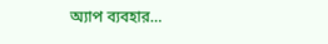অ্যাপ ব্যবহার...